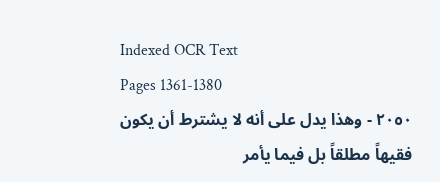Indexed OCR Text
Pages 1361-1380
٢٠٥٠ - وهذا يدل على أنه لا يشترط أن يكون فقيهاً مطلقاً بل فيما يأمر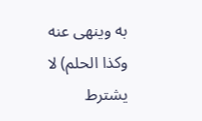به وينهى عنه وكذا الحلم) لا يشترط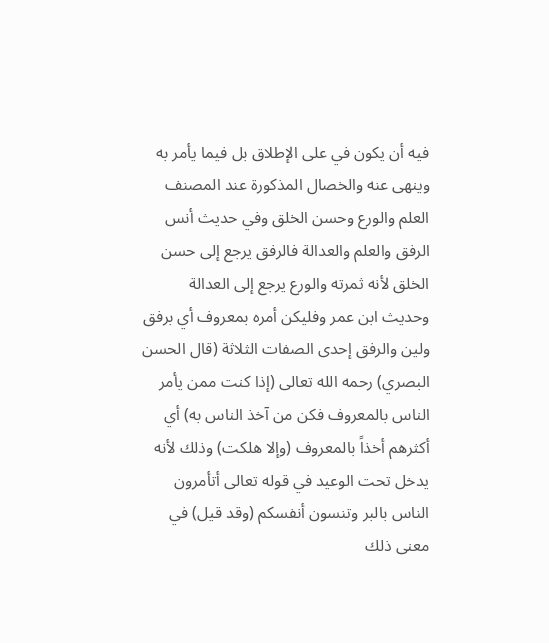فيه أن يكون في على الإطلاق بل فيما يأمر به وينهى عنه والخصال المذكورة عند المصنف العلم والورع وحسن الخلق وفي حديث أنس الرفق والعلم والعدالة فالرفق يرجع إلى حسن الخلق لأنه ثمرته والورع يرجع إلى العدالة وحديث ابن عمر وفليكن أمره بمعروف أي برفق ولين والرفق إحدى الصفات الثلاثة (قال الحسن البصري) رحمه الله تعالى (إذا كنت ممن يأمر الناس بالمعروف فكن من آخذ الناس به) أي أكثرهم أخذاً بالمعروف (وإلا هلكت) وذلك لأنه يدخل تحت الوعيد في قوله تعالى أتأمرون الناس بالبر وتنسون أنفسكم (وقد قيل) في معنى ذلك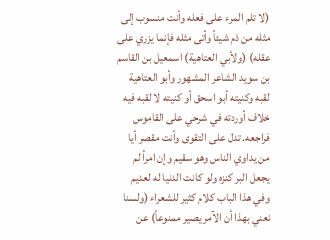(لا تلم المرء على فعله وأنت منسوب إلى مثله من ذم شيئاً وأتى مثله فإنما يزري على عقله) (ولأبي العتاهية) اسمعيل بن القاسم بن سويد الشاعر المشهور وأبو العتاهية لقبه وكنيته أبو اسحق أو كنيته لا لقبه فيه خلاف أوردته في شرحي على القاموس فراجعه. تدل على التقوى وأنت مقصر أيا من يداوي الناس وهو سقيم وإن امرأ لم يجعل البر كنزه ولو كانت الدنيا له لعديم وفي هذا الباب كلام كثير للشعراء (ولسنا نعني بهذا أن الآمر يصير ممنوعاً) عن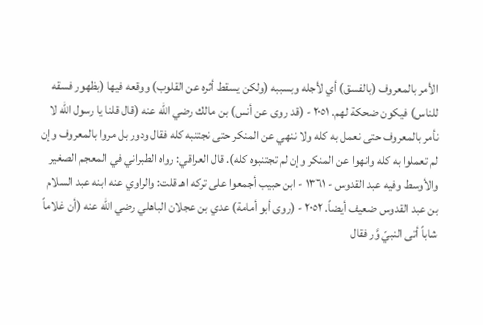الأمر بالمعروف (بالفسق) أي لأجله وبسببه (ولكن يسقط أثره عن القلوب) ووقعه فيها (بظهور فسقه للناس) فيكون ضحكة لهم. ٢٠٥١ - (قد روى عن أنس) بن مالك رضي الله عنه (قال قلنا يا رسول الله لا نأمر بالمعروف حتى نعمل به كله ولا ننهي عن المنكر حتى نجتنبه كله فقال ودور بل مروا بالمعروف وإن لم تعملوا به كله وانهوا عن المنكر وإن لم تجتنبوه كله). قال العراقي: رواه الطبراني في المعجم الصغير والأوسط وفيه عبد القدوس - ١٣٦١ - ابن حبيب أجمعوا على تركه اهـ قلت: والراوي عنه ابنه عبد السلام بن عبد القدوس ضعيف أيضاً. ٢٠٥٢ - (روى أبو أمامة) عدي بن عجلان الباهلي رضي الله عنه (أن غلاماً شاباً أتى النبيّ وَّر فقال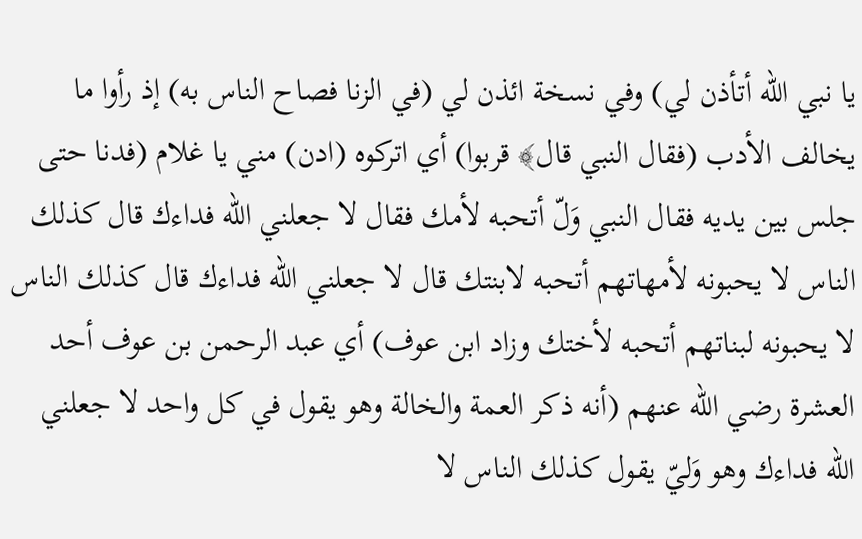يا نبي الله أتأذن لي) وفي نسخة ائذن لي (في الزنا فصاح الناس به) إذ رأوا ما يخالف الأدب (فقال النبي قال﴾ قربوا) أي اتركوه (ادن) مني يا غلام (فدنا حتى جلس بين يديه فقال النبي وَلّ أتحبه لأمك فقال لا جعلني الله فداءك قال كذلك الناس لا يحبونه لأمهاتهم أتحبه لابنتك قال لا جعلني الله فداءك قال كذلك الناس لا يحبونه لبناتهم أتحبه لأختك وزاد ابن عوف) أي عبد الرحمن بن عوف أحد العشرة رضي الله عنهم (أنه ذكر العمة والخالة وهو يقول في كل واحد لا جعلني الله فداءك وهو وَليّ يقول كذلك الناس لا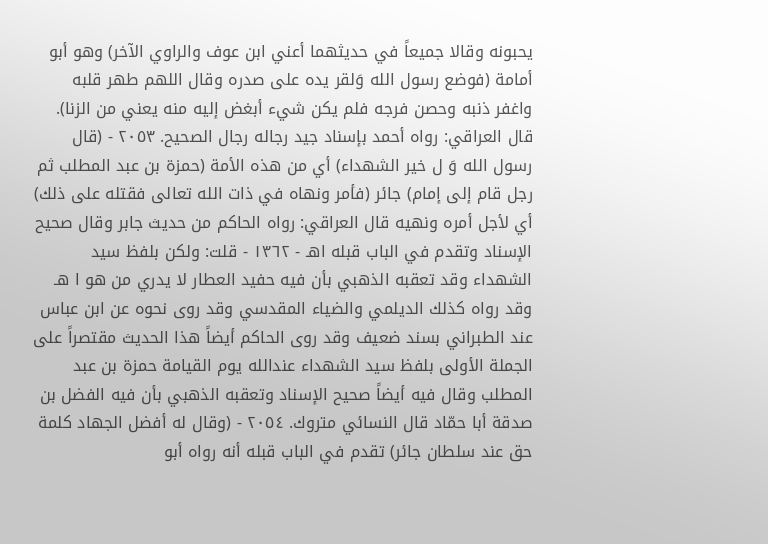يحبونه وقالا جميعاً في حديثهما أعني ابن عوف والراوي الآخر) وهو أبو أمامة (فوضع رسول الله وَلقر يده على صدره وقال اللهم طهر قلبه واغفر ذنبه وحصن فرجه فلم يكن شيء أبغض إليه منه يعني من الزنا). قال العراقي: رواه أحمد بإسناد جيد رجاله رجال الصحيح. ٢٠٥٣ - (قال رسول الله وَ ل خير الشهداء) أي من هذه الأمة (حمزة بن عبد المطلب ثم رجل قام إلى إمام) جائر (فأمر ونهاه في ذات الله تعالى فقتله على ذلك) أي لأجل أمره ونهيه قال العراقي: رواه الحاكم من حديث جابر وقال صحيح الإسناد وتقدم في الباب قبله اهـ - ١٣٦٢ - قلت: ولكن بلفظ سيد الشهداء وقد تعقبه الذهبي بأن فيه حفيد العطار لا يدري من هو ا هـ وقد رواه كذلك الديلمي والضياء المقدسي وقد روى نحوه عن ابن عباس عند الطبراني بسند ضعيف وقد روى الحاكم أيضاً هذا الحديث مقتصراً على الجملة الأولى بلفظ سيد الشهداء عندالله يوم القيامة حمزة بن عبد المطلب وقال فيه أيضاً صحيح الإسناد وتعقبه الذهبي بأن فيه الفضل بن صدقة أبا حمّاد قال النسائي متروك. ٢٠٥٤ - (وقال له أفضل الجهاد كلمة حق عند سلطان جائر) تقدم في الباب قبله أنه رواه أبو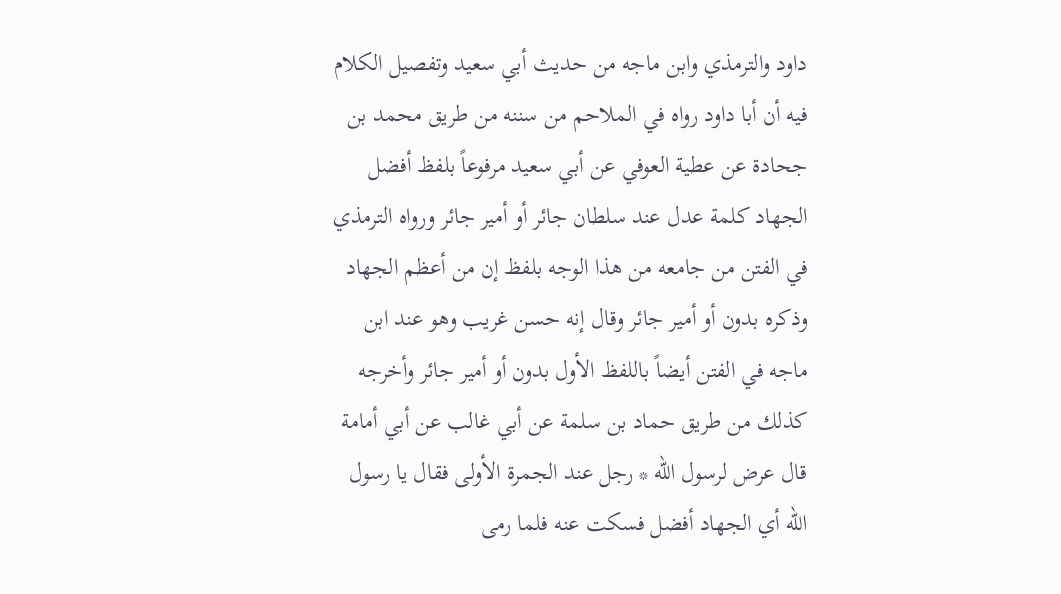داود والترمذي وابن ماجه من حديث أبي سعيد وتفصيل الكلام فيه أن أبا داود رواه في الملاحم من سننه من طريق محمد بن جحادة عن عطية العوفي عن أبي سعيد مرفوعاً بلفظ أفضل الجهاد كلمة عدل عند سلطان جائر أو أمير جائر ورواه الترمذي في الفتن من جامعه من هذا الوجه بلفظ إن من أعظم الجهاد وذكره بدون أو أمیر جائر وقال إنه حسن غريب وهو عند ابن ماجه في الفتن أيضاً باللفظ الأول بدون أو أمير جائر وأخرجه كذلك من طريق حماد بن سلمة عن أبي غالب عن أبي أمامة قال عرض لرسول الله * رجل عند الجمرة الأولى فقال يا رسول الله أي الجهاد أفضل فسكت عنه فلما رمى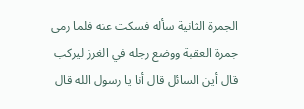الجمرة الثانية سأله فسكت عنه فلما رمى جمرة العقبة ووضع رجله في الغرز ليركب قال أين السائل قال أنا يا رسول الله قال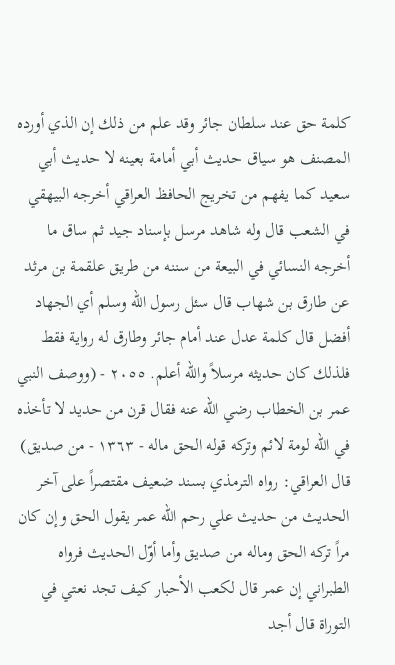كلمة حق عند سلطان جائر وقد علم من ذلك إن الذي أورده المصنف هو سياق حديث أبي أمامة بعينه لا حديث أبي سعيد كما يفهم من تخريج الحافظ العراقي أخرجه البيهقي في الشعب قال وله شاهد مرسل بإسناد جيد ثم ساق ما أخرجه النسائي في البيعة من سننه من طريق علقمة بن مرثد عن طارق بن شهاب قال سئل رسول الله وسلم أي الجهاد أفضل قال كلمة عدل عند أمام جائر وطارق له رواية فقط فلذلك كان حديثه مرسلاً والله أعلم. ٢٠٥٥ - (ووصف النبي عمر بن الخطاب رضي الله عنه فقال قرن من حديد لا تأخذه في الله لومة لائم وتركه قوله الحق ماله - ١٣٦٣ - من صديق) قال العراقي: رواه الترمذي بسند ضعيف مقتصراً على آخر الحديث من حديث علي رحم الله عمر يقول الحق وإن كان مراً تركه الحق وماله من صديق وأما أوّل الحديث فرواه الطبراني إن عمر قال لكعب الأحبار كيف تجد نعتي في التوراة قال أجد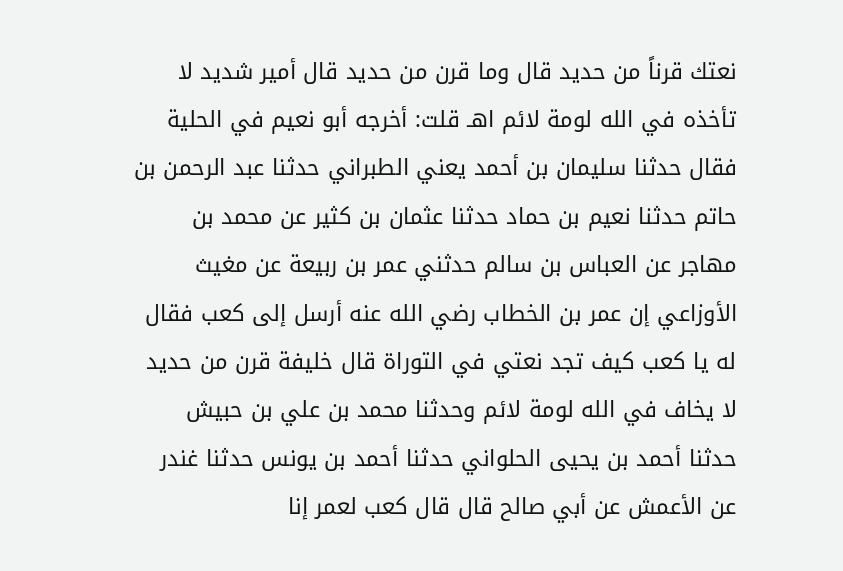نعتك قرناً من حديد قال وما قرن من حديد قال أمير شديد لا تأخذه في الله لومة لائم اهـ قلت: أخرجه أبو نعيم في الحلية فقال حدثنا سليمان بن أحمد يعني الطبراني حدثنا عبد الرحمن بن حاتم حدثنا نعيم بن حماد حدثنا عثمان بن كثير عن محمد بن مهاجر عن العباس بن سالم حدثني عمر بن ربيعة عن مغيث الأوزاعي إن عمر بن الخطاب رضي الله عنه أرسل إلى كعب فقال له يا كعب كيف تجد نعتي في التوراة قال خليفة قرن من حديد لا يخاف في الله لومة لائم وحدثنا محمد بن علي بن حبيش حدثنا أحمد بن يحيى الحلواني حدثنا أحمد بن يونس حدثنا غندر عن الأعمش عن أبي صالح قال قال كعب لعمر إنا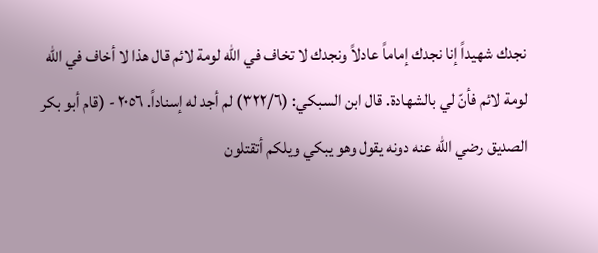نجدك شهيداً إنا نجدك إماماً عادلاً ونجدك لا تخاف في الله لومة لائم قال هذا لا أخاف في الله لومة لائم فأنّ لي بالشهادة. قال ابن السبكي: (٣٢٢/٦) لم أجد له إسناداً. ٢٠٥٦ - (قام أبو بكر الصديق رضي الله عنه دونه يقول وهو يبكي ويلكم أتقتلون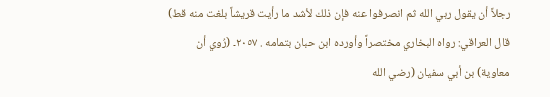رجلاً أن يقول ربي الله ثم انصرفوا عنه فإن ذلك لأشد ما رأيت قريشاً بلغت منه قط) قال العراقي: رواه البخاري مختصراً وأورده ابن حبان بتمامه . ٢٠٥٧۔ (رُوي أن معاویة) بن أبي سفيان (رضي الله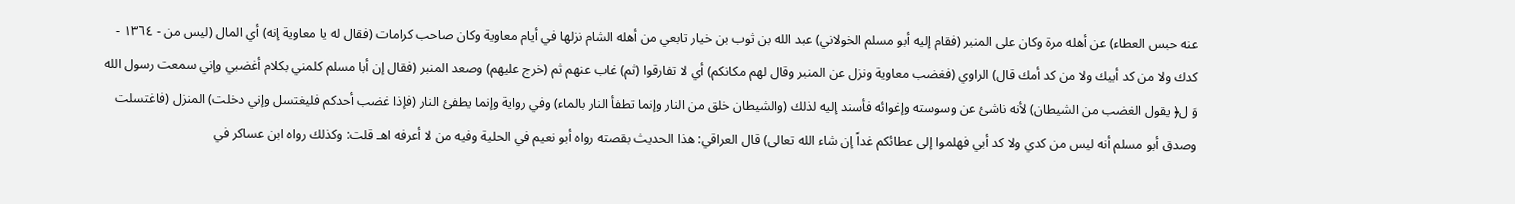عنه حبس العطاء) عن أهله مرة وكان على المنبر (فقام إليه أبو مسلم الخولاني) عبد الله بن ثوب بن خيار تابعي من أهله الشام نزلها في أيام معاوية وكان صاحب كرامات (فقال له يا معاوية إنه) أي المال (ليس من - ١٣٦٤ - كدك ولا من كد أبيك ولا من كد أمك قال) الراوي (فغضب معاوية ونزل عن المنبر وقال لهم مكانكم) أي لا تفارقوا (ثم) غاب عنهم ثم (خرج عليهم) وصعد المنبر (فقال إن أبا مسلم كلمني بكلام أغضبي وإني سمعت رسول الله وَ ل﴿ يقول الغضب من الشيطان) لأنه ناشئ عن وسوسته وإغوائه فأسند إليه لذلك (والشيطان خلق من النار وإنما تطفأ النار بالماء) وفي رواية وإنما يطفئ النار (فإذا غضب أحدكم فليغتسل وإني دخلت) المنزل (فاغتسلت وصدق أبو مسلم أنه ليس من كدي ولا كد أبي فهلموا إلى عطائكم غداً إن شاء الله تعالى) قال العراقي: هذا الحديث بقصته رواه أبو نعيم في الحلية وفيه من لا أعرفه اهـ قلت: وكذلك رواه ابن عساكر في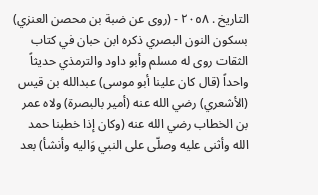التاريخ . ٢٠٥٨ - (روى عن ضبة بن محصن العنزي) بسكون النون البصري ذكره ابن حبان في كتاب الثقات روى له مسلم وأبو داود والترمذي حديثاً واحداً (قال كان علينا أبو موسى) عبدالله بن قيس (الأشعري) رضي الله عنه (أمير بالبصرة) ولاه عمر بن الخطاب رضي الله عنه (وكان إذا خطبنا حمد الله وأثنى عليه وصلّى على النبي وَاليه وأنشأ) بعد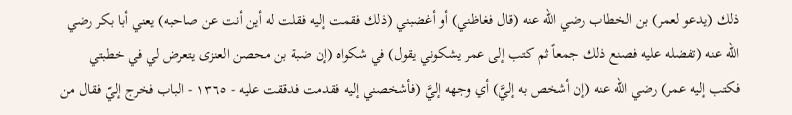ذلك (يدعو لعمر) بن الخطاب رضي الله عنه (قال فغاظني) أو أغضبني (ذلك فقمت إليه فقلت له أين أنت عن صاحبه) يعني أبا بكر رضي الله عنه (تفضله عليه فصنع ذلك جمعاً ثم كتب إلى عمر يشكوني يقول) في شكواه (إن ضبة بن محصن العنزى يتعرض لي في خطبتي فكتب إليه عمر) رضي الله عنه (إن أشخص به إليَّ) أي وجهه إليَّ (فأشخصني إليه فقدمت فدققت عليه - ١٣٦٥ - الباب فخرج إليّ فقال من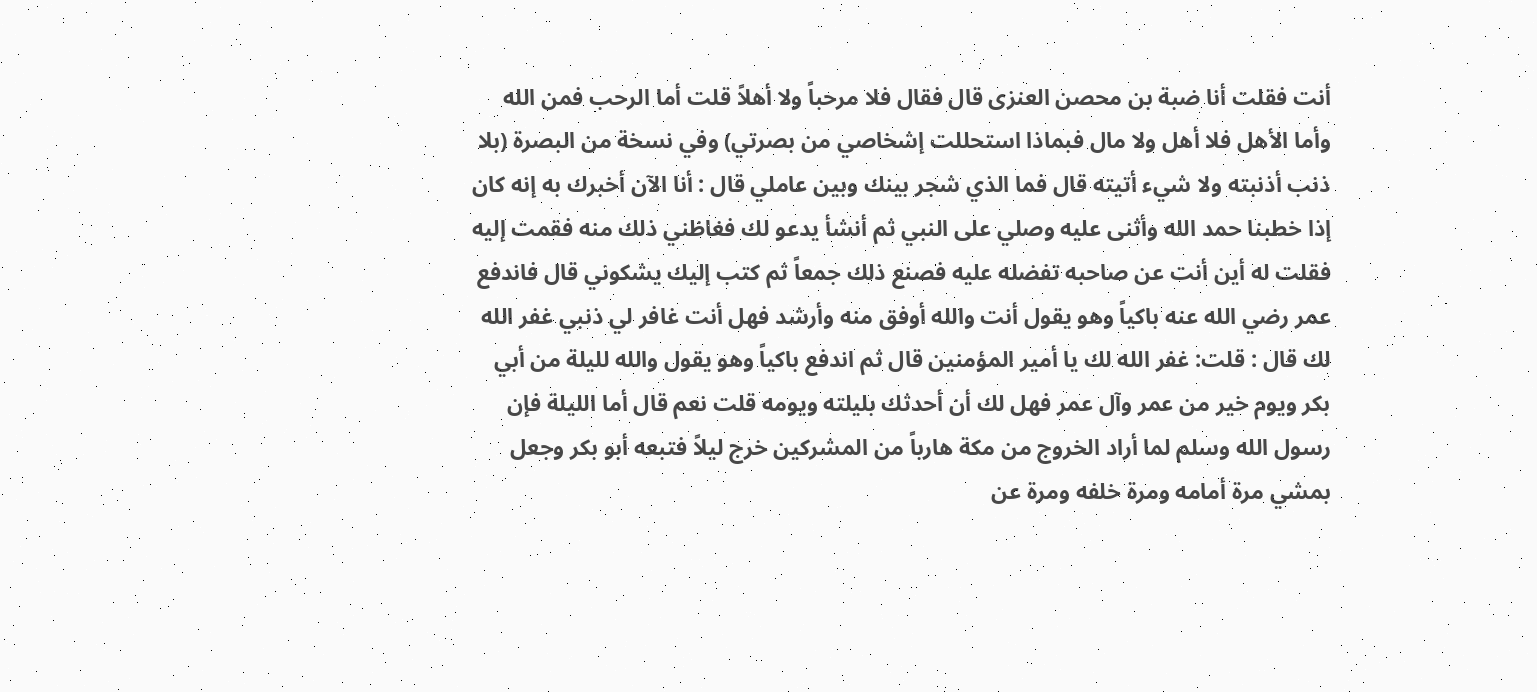أنت فقلت أنا ضبة بن محصن العنزى قال فقال فلا مرحباً ولا أهلاً قلت أما الرحب فمن الله وأما الأهل فلا أهل ولا مال فبماذا استحللت إشخاصي من بصرتي) وفي نسخة من البصرة (بلا ذنب أذنبته ولا شيء أتيته قال فما الذي شجر بينك وبين عاملي قال : أنا الآن أخبرك به إنه كان إذا خطبنا حمد الله وأثنى عليه وصلي على النبي ثم أنشأ يدعو لك فغاظني ذلك منه فقمت إليه فقلت له أين أنت عن صاحبه تفضله عليه فصنع ذلك جمعاً ثم كتب إليك يشكوني قال فاندفع عمر رضي الله عنه باكياً وهو يقول أنت والله أوفق منه وأرشد فهل أنت غافر لي ذنبي غفر الله لك قال : قلت: غفر الله لك يا أمير المؤمنين قال ثم اندفع باكياً وهو يقول والله لليلة من أبي بكر ويوم خير من عمر وآل عمر فهل لك أن أحدثك بليلته ويومه قلت نعم قال أما الليلة فإن رسول الله وسلم لما أراد الخروج من مكة هارباً من المشركين خرج ليلاً فتبعه أبو بكر وجعل بمشي مرة أمامه ومرة خلفه ومرة عن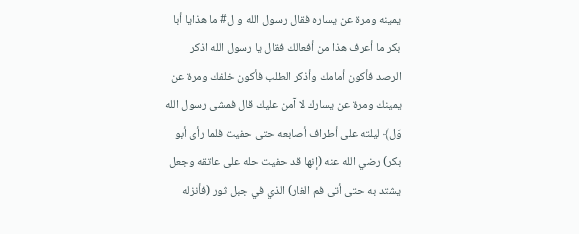يمينه ومرة عن يساره فقال رسول الله و ل# ما هذايا أبا بكر ما أعرف هذا من أفعالك فقال يا رسول الله اذكر الرصد فأكون أمامك وأذكر الطلب فأكون خلفك ومرة عن يمينك ومرة عن يسارك لا آمن عليك قال فمشى رسول الله وَل﴾ ليلته على أطراف أصابعه حتى حفيت فلما رأى أبو بكر) رضي الله عنه (إنها قد حفيت حله على عاتقه وجعل يشتد به حتى أتى فم الغار) الذي في جبل ثور (فأنزله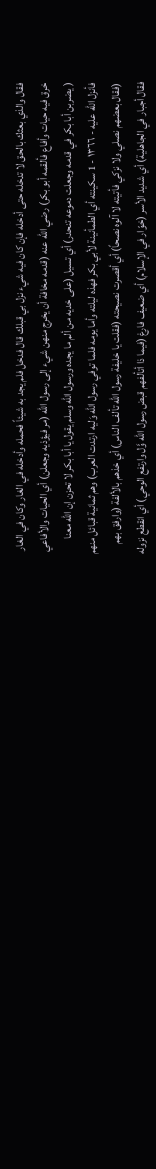فقال والذي بعثك بالحق لا تدخله حتى أدخله فإن كان فيه شيء نزل بي قبلك قال فدخل فلم يجد به شيئاً فحمله وأدخله في الغار وكان في الغار خرق فيه حيات وأفاع فألقمه أبو بكر) رضي الله عنه (قدمه مخافة أن يخرج منهن شيء إلى رسول الله (مر فيؤذيه وجعلن) أي الحيات والأفاعي ( يضربن أبا بكر في قدمه وجعلت دموعه تنحدر) أي تسيل (على خديه من ألم ما يجده ورسول الله وسلم يقول يا أبا بكر لا تحزن إن الله معنا فأنزل الله عليه - ١٣٦٦ - 1 سكينته أي الطمأنينة لأبي بكر فهذه ليلته وأما يومه فلما توفي رسول الله وَليه ارتدت العرب) وهم ثمانية قبائل منهم (فقال بعضهم نصلي ولا نزكي فأتيته لا آلوه نصحاً) أي أقصرت نصيحته (فقلت يا خليفة رسول الله تألف الناس) أي خذهم بالألفة (وارفق بهم فقال أجبار في الجاهلية) أي شديد الأسر (خوّار في الإسلام) أي ضعيف فارغ (فيما ذا أتألفهم قبض رسول الله وَّل وارتفع الوحي) أي انقطع نزوله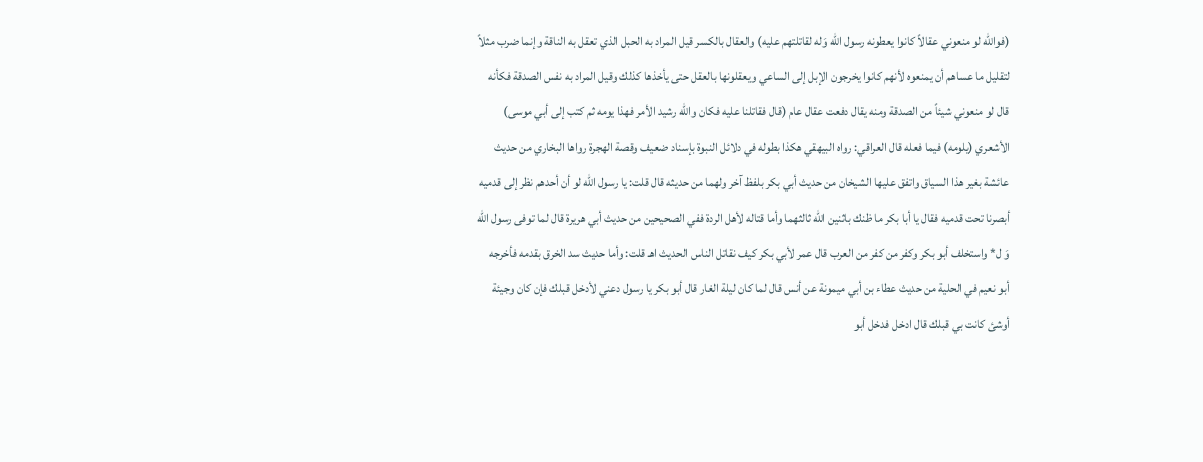(فوالله لو منعوني عقالاً كانوا يعطونه رسول الله وَله لقاتلتهم عليه) والعقال بالكسر قيل المراد به الحبل الذي تعقل به الناقة وإنما ضرب مثلاً لتقليل ما عساهم أن يمنعوه لأنهم كانوا يخرجون الإبل إلى الساعي ويعقلونها بالعقل حتى يأخذها كذلك وقيل المراد به نفس الصدقة فكأنه قال لو منعوني شيئاً من الصدقة ومنه يقال دفعت عقال عام (قال فقاتلنا عليه فكان والله رشيد الأمر فهذا يومه ثم كتب إلى أبي موسى) الأشعري (يلومه) فيما فعله قال العراقي: رواه البيهقي هكذا بطوله في دلائل النبوة بإسناد ضعيف وقصة الهجرة رواها البخاري من حديث عائشة بغير هذا السياق واتفق عليها الشيخان من حديث أبي بكر بلفظ آخر ولهما من حديثه قال قلت: يا رسول الله لو أن أحدهم نظر إلى قدميه أبصرنا تحت قدميه فقال يا أبا بكر ما ظنك باثنين الله ثالثهما وأما قتاله لأهل الردة ففي الصحيحين من حديث أبي هريرة قال لما توفى رسول الله وَ ل* واستخلف أبو بكر وكفر من كفر من العرب قال عمر لأبي بكر كيف نقاتل الناس الحديث اهـ قلت: وأما حديث سد الخرق بقدمه فأخرجه أبو نعيم في الحلية من حديث عطاء بن أبي ميمونة عن أنس قال لما كان ليلة الغار قال أبو بكر يا رسول دعني لأدخل قبلك فإن كان وجيئة أوشئ كانت بي قبلك قال ادخل فدخل أبو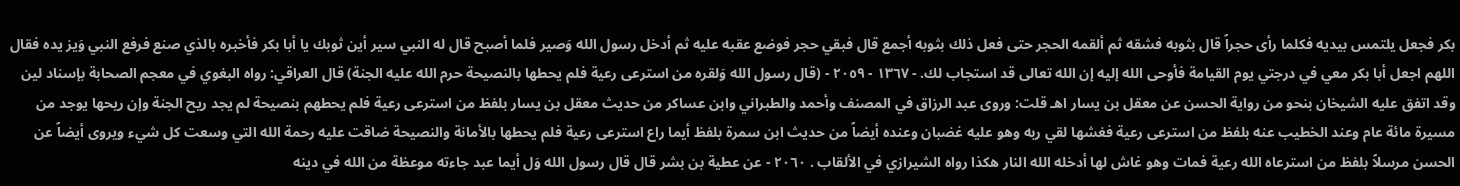بكر فجعل يلتمس بيديه فكلما رأى حجراً قال بثوبه فشقه ثم ألقمه الحجر حتى فعل ذلك بثوبه أجمع قال فبقي حجر فوضع عقبه عليه ثم أدخل رسول الله وَصير فلما أصبح قال له النبي سير أين ثوبك يا أبا بكر فأخبره بالذي صنع فرفع النبي وَيز يده فقال اللهم اجعل أبا بكر معي في درجتي يوم القيامة فأوحى الله إليه إن الله تعالى قد استجاب لك. - ١٣٦٧ - ٢٠٥٩ - (قال رسول الله وَلقره من استرعى رعية فلم يحطها بالنصيحة حرم الله عليه الجنة) قال العراقي: رواه البغوي في معجم الصحابة بإسناد لين وقد اتفق عليه الشيخان بنحو من رواية الحسن عن معقل بن يسار اهـ قلت: وروى عبد الرزاق في المصنف وأحمد والطبراني وابن عساكر من حديث معقل بن يسار بلفظ من استرعى رعية فلم يحطهم بنصيحة لم يجد ريح الجنة وإن ريحها يوجد من مسيرة مائة عام وعند الخطيب عنه بلفظ من استرعى رعية فغشها لقي ربه وهو عليه غضبان وعنده أيضاً من حديث ابن سمرة بلفظ أيما راع استرعى رعية فلم يحطها بالأمانة والنصيحة ضاقت عليه رحمة الله التي وسعت كل شيء ويروى أيضاً عن الحسن مرسلاً بلفظ من استرعاه الله رعية فمات وهو غاش لها أدخله الله النار هكذا رواه الشيرازي في الألقاب . ٢٠٦٠ - عن عطية بن بشر قال قال رسول الله وَل أيما عبد جاءته موعظة من الله في دينه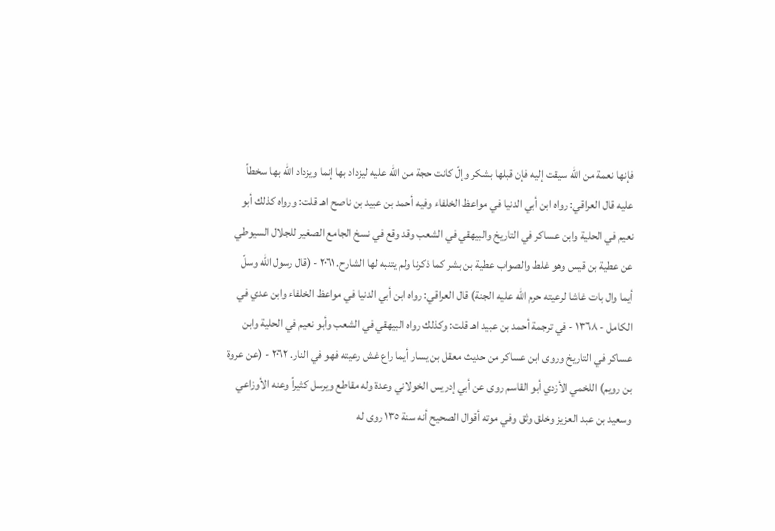فإنها نعمة من الله سيقت إليه فإن قبلها بشكر وإلّ كانت حجة من الله عليه ليزداد بها إنما ويزداد الله بها سخطاً عليه قال العراقي: رواه ابن أبي الدنيا في مواعظ الخلفاء وفيه أحمد بن عبيد بن ناصح اهـ قلت: ورواه كذلك أبو نعيم في الحلية وابن عساكر في التاريخ والبيهقي في الشعب وقد وقع في نسخ الجامع الصغير للجلال السيوطي عن عطية بن قيس وهو غلط والصواب عطية بن بشر كما ذكرنا ولم يتنبه لها الشارح. ٢٠٦١ - (قال رسول الله وسلّ أيما وال بات غاشا لرعيته حرم الله عليه الجنة) قال العراقي: رواه ابن أبي الدنيا في مواعظ الخلفاء وابن عدي في الكامل - ١٣٦٨ - في ترجمة أحمد بن عبيد اهـ قلت: وكذلك رواه البيهقي في الشعب وأبو نعيم في الحلية وابن عساكر في التاريخ وروى ابن عساكر من حديث معقل بن يسار أيما راع غش رعيته فهو في النار. ٢٠٦٢ - (عن عروة بن رويم) اللخمي الأزدي أبو القاسم روى عن أبي إدريس الخولاني وعدة وله مقاطع ويرسل كثيراً وعنه الأوزاعي وسعيد بن عبد العزيز وخلق وثق وفي موته أقوال الصحيح أنه سنة ١٣٥ روى له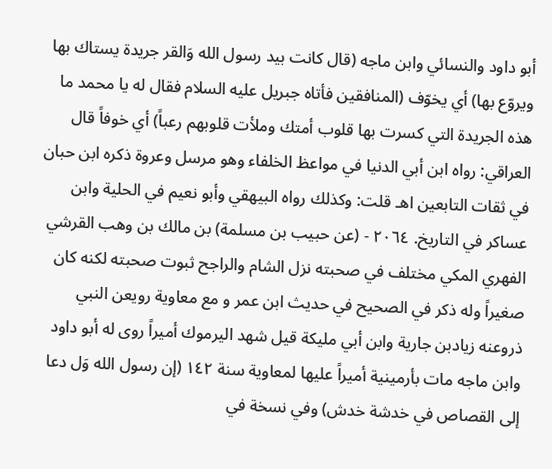أبو داود والنسائي وابن ماجه (قال كانت بيد رسول الله وَالقر جريدة يستاك بها ويروّع بها) أي يخوّف (المنافقين فأتاه جبريل عليه السلام فقال له يا محمد ما هذه الجريدة التي كسرت بها قلوب أمتك وملأت قلوبهم رعباً) أي خوفاً قال العراقي: رواه ابن أبي الدنيا في مواعظ الخلفاء وهو مرسل وعروة ذكره ابن حبان في ثقات التابعين اهـ قلت: وكذلك رواه البيهقي وأبو نعيم في الحلية وابن عساكر في التاريخ. ٢٠٦٤ - (عن حبيب بن مسلمة) بن مالك بن وهب القرشي الفهري المكي مختلف في صحبته نزل الشام والراجح ثبوت صحبته لكنه كان صغيراً وله ذكر في الصحيح في حديث ابن عمر و مع معاوية رويعن النبي ذروعنه زيادبن جارية وابن أبي مليكة قيل شهد اليرموك أميراً روى له أبو داود وابن ماجه مات بأرمينية أميراً عليها لمعاوية سنة ١٤٢ (إن رسول الله وَل دعا إلى القصاص في خدشة خدش) وفي نسخة في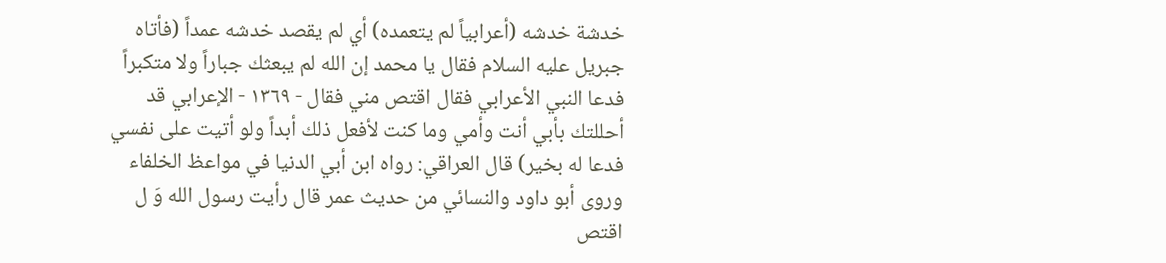خدشة خدشه (أعرابياً لم يتعمده) أي لم يقصد خدشه عمداً (فأتاه جبريل عليه السلام فقال يا محمد إن الله لم يبعثك جباراً ولا متكبراً فدعا النبي الأعرابي فقال اقتص مني فقال - ١٣٦٩ - الإعرابي قد أحللتك بأبي أنت وأمي وما كنت لأفعل ذلك أبداً ولو أتيت على نفسي فدعا له بخير) قال العراقي: رواه ابن أبي الدنيا في مواعظ الخلفاء وروى أبو داود والنسائي من حديث عمر قال رأيت رسول الله وَ ل اقتص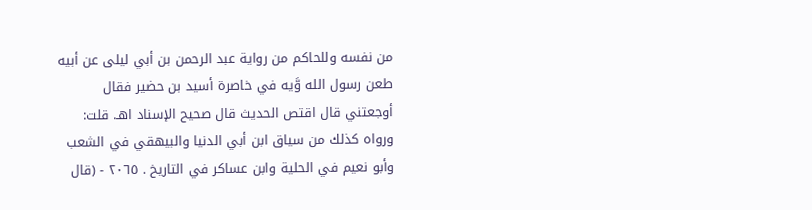من نفسه وللحاكم من رواية عبد الرحمن بن أبي ليلى عن أبيه طعن رسول الله وَّيه في خاصرة أسيد بن حضير فقال أوجعتني قال اقتص الحديث قال صحيح الإسناد اهـ. قلت: ورواه كذلك من سياق ابن أبي الدنيا والبيهقي في الشعب وأبو نعيم في الحلية وابن عساكر في التاريخ . ٢٠٦٥ - (قال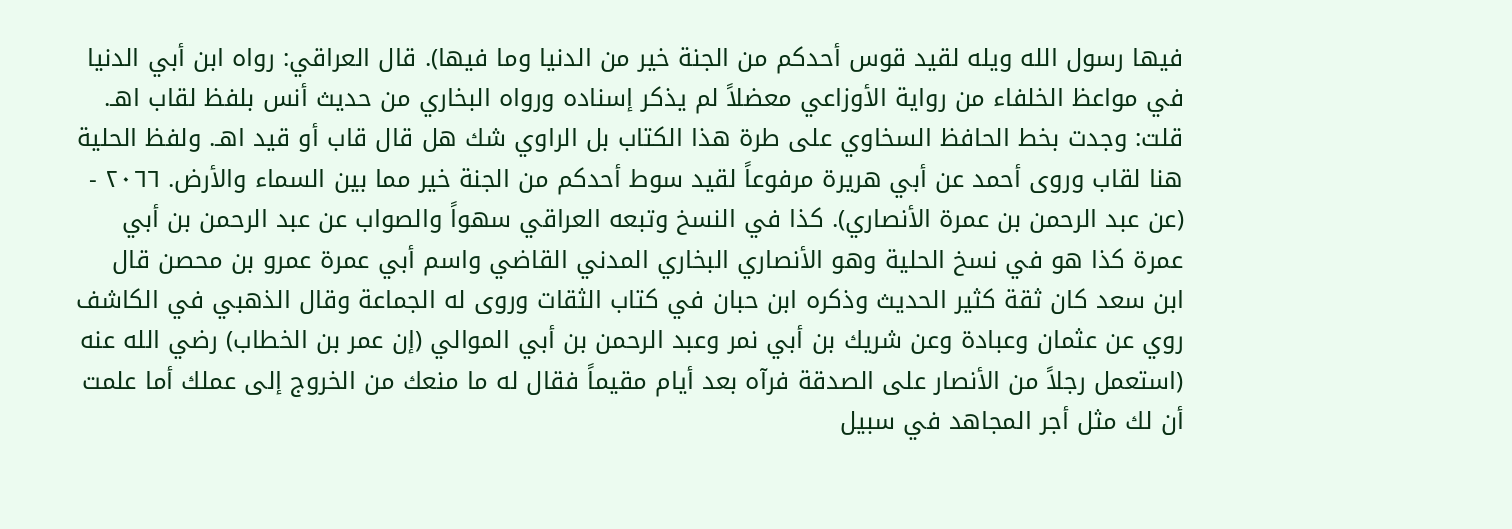فيها رسول الله ويله لقيد قوس أحدكم من الجنة خير من الدنيا وما فيها). قال العراقي: رواه ابن أبي الدنيا في مواعظ الخلفاء من رواية الأوزاعي معضلاً لم يذكر إسناده ورواه البخاري من حديث أنس بلفظ لقاب اهـ. قلت: وجدت بخط الحافظ السخاوي على طرة هذا الكتاب بل الراوي شك هل قال قاب أو قيد اهـ. ولفظ الحلية هنا لقاب وروى أحمد عن أبي هريرة مرفوعاً لقيد سوط أحدكم من الجنة خير مما بين السماء والأرض. ٢٠٦٦ - (عن عبد الرحمن بن عمرة الأنصاري). كذا في النسخ وتبعه العراقي سهواً والصواب عن عبد الرحمن بن أبي عمرة كذا هو في نسخ الحلية وهو الأنصاري البخاري المدني القاضي واسم أبي عمرة عمرو بن محصن قال ابن سعد كان ثقة كثير الحديث وذكره ابن حبان في كتاب الثقات وروى له الجماعة وقال الذهبي في الكاشف روي عن عثمان وعبادة وعن شريك بن أبي نمر وعبد الرحمن بن أبي الموالي (إن عمر بن الخطاب) رضي الله عنه (استعمل رجلاً من الأنصار على الصدقة فرآه بعد أيام مقيماً فقال له ما منعك من الخروج إلى عملك أما علمت أن لك مثل أجر المجاهد في سبيل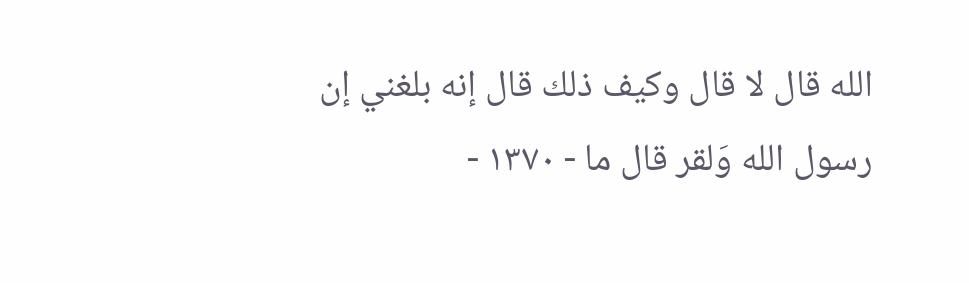الله قال لا قال وكيف ذلك قال إنه بلغني إن رسول الله وَلقر قال ما - ١٣٧٠ -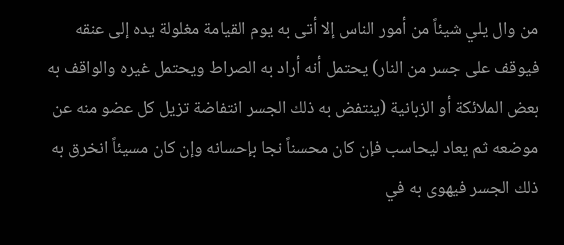من وال يلي شيئاً من أمور الناس إلا أتى به يوم القيامة مغلولة يده إلى عنقه فيوقف على جسر من النار) يحتمل أنه أراد به الصراط ويحتمل غيره والواقف به بعض الملائكة أو الزبانية (ينتفض به ذلك الجسر انتفاضة تزيل كل عضو منه عن موضعه ثم يعاد ليحاسب فإن كان محسناً نجا بإحسانه وإن كان مسيئاً انخرق به ذلك الجسر فيهوى به في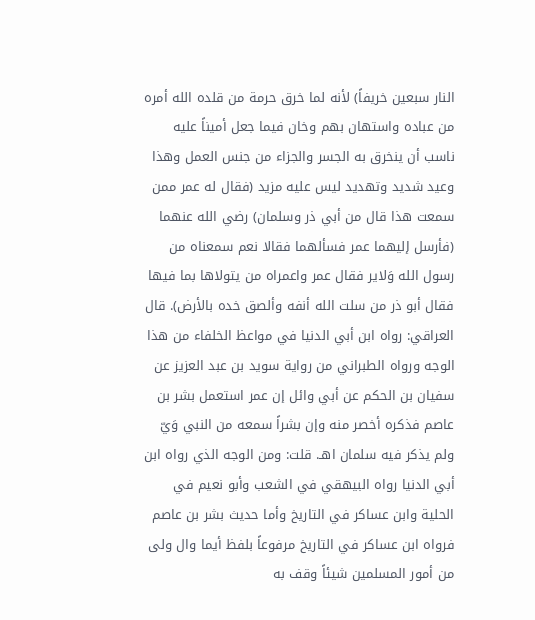النار سبعين خريفاً) لأنه لما خرق حرمة من قلده الله أمره من عباده واستهان بهم وخان فيما جعل أميناً عليه ناسب أن ينخرق به الجسر والجزاء من جنس العمل وهذا وعيد شديد وتهديد ليس عليه مزيد (فقال له عمر ممن سمعت هذا قال من أبي ذر وسلمان) رضي الله عنهما (فأرسل إليهما عمر فسألهما فقالا نعم سمعناه من رسول الله وَلاير فقال عمر واعمراه من يتولاها بما فيها فقال أبو ذر من سلت الله أنفه وألصق خده بالأرض). قال العراقي: رواه ابن أبي الدنيا في مواعظ الخلفاء من هذا الوجه ورواه الطبراني من رواية سويد بن عبد العزيز عن سفيان بن الحكم عن أبي وائل إن عمر استعمل بشر بن عاصم فذكره أخصر منه وإن بشراً سمعه من النبي وَيّ ولم یذکر فیه سلمان اهـ. قلت: ومن الوجه الذي رواه ابن أبي الدنيا رواه البيهقي في الشعب وأبو نعيم في الحلية وابن عساكر في التاريخ وأما حديث بشر بن عاصم فرواه ابن عساكر في التاريخ مرفوعاً بلفظ أيما وال ولى من أمور المسلمين شيئاً وقف به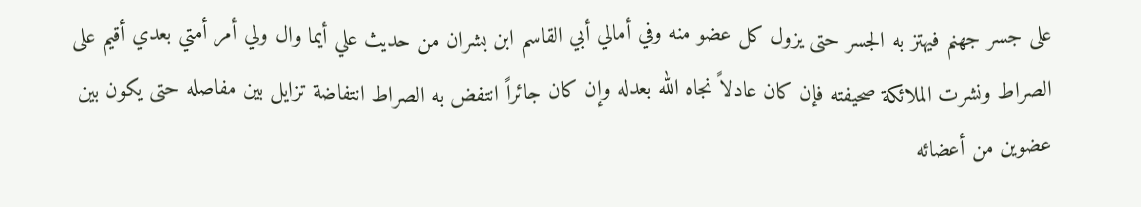على جسر جهنم فيهتز به الجسر حتى يزول كل عضو منه وفي أمالي أبي القاسم ابن بشران من حديث علي أيما وال ولي أمر أمتي بعدي أقيم على الصراط ونشرت الملائكة صحيفته فإن كان عادلاً نجاه الله بعدله وإن كان جائراً انتفض به الصراط انتفاضة تزايل بين مفاصله حتى يكون بين عضوين من أعضائه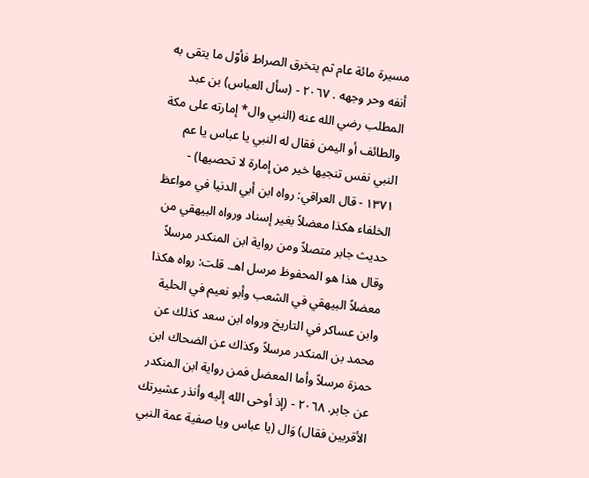مسيرة مائة عام ثم يتخرق الصراط فأوّل ما يتقى به أنفه وحر وجهه . ٢٠٦٧ - (سأل العباس) بن عبد المطلب رضي الله عنه (النبي وال* إمارته على مكة والطائف أو اليمن فقال له النبي يا عباس يا عم النبي نفس تنجيها خير من إمارة لا تحصيها) - ١٣٧١ - قال العراقي: رواه ابن أبي الدنيا في مواعظ الخلفاء هكذا معضلاً بغير إسناد ورواه البيهقي من حديث جابر متصلاً ومن رواية ابن المنكدر مرسلاً وقال هذا هو المحفوظ مرسل اهـ. قلت: رواه هكذا معضلاً البيهقي في الشعب وأبو نعيم في الحلية وابن عساكر في التاريخ ورواه ابن سعد كذلك عن محمد بن المنكدر مرسلاً وكذاك عن الضحاك ابن حمزة مرسلاً وأما المعضل فمن رواية ابن المنكدر عن جابر. ٢٠٦٨ - (إذ أوحى الله إليه وأنذر عشيرتك الأقربين فقال) وَال (يا عباس ويا صفية عمة النبي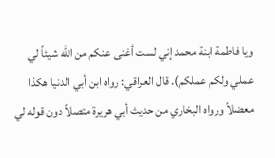ويا فاطمة ابنة محمد إني لست أغنى عنكم من الله شيئاً لي عملي ولكم عملكم). قال العراقي: رواه ابن أبي الدنيا هكذا معضلاً ورواه البخاري من حديث أبي هريرة متصلاً دون قوله لي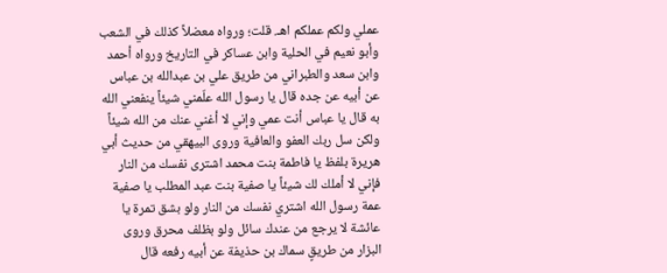عملي ولكم عملكم اهـ. قلت؛ ورواه معضلاً كذلك في الشعب وأبو نعيم في الحلية وابن عساكر في التاريخ ورواه أحمد وابن سعد والطبراني من طريق علي بن عبدالله بن عباس عن أبيه عن جده قال يا رسول الله علّمني شيئاً ينفعني الله به قال يا عباس أنت عمي وإني لا أغني عنك من الله شيئاً ولكن سل ربك العفو والعافية وروى البيهقي من حديث أبي هريرة بلفظ يا فاطمة بنت محمد اشترى نفسك من النار فإني لا أملك لك شيئاً يا صفية بنت عبد المطلب يا صفية عمة رسول الله اشتري نفسك من النار ولو بشق تمرة يا عائشة لا يرجع من عندك سائل ولو بظلف محرق وروى البزار من طريقٍ سماك بن حذيفة عن أبيه رفعه قال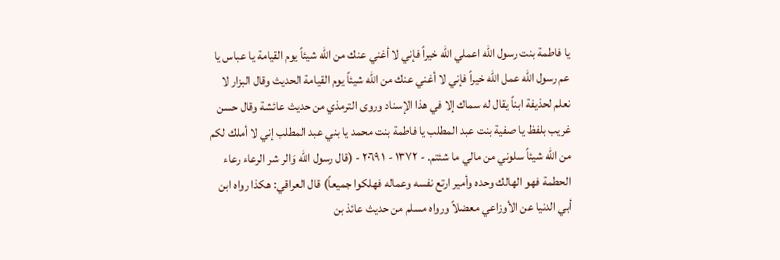يا فاطمة بنت رسول الله اعملي الله خيراً فإني لا أغني عنك من الله شيئاً يوم القيامة يا عباس يا عم رسول الله عمل الله خيراً فإني لا أغني عنك من الله شيئاً يوم القيامة الحديث وقال البزار لا نعلم لحذيفة ابناً يقال له سماك إلا في هذا الإسناد وروى الترمذي من حديث عائشة وقال حسن غريب بلفظ يا صفية بنت عبد المطلب يا فاطمة بنت محمد يا بني عبد المطلب إني لا أملك لكم من الله شيئاً سلوني من مالي ما شئتم. - ١٣٧٢ - ١ ٢٠٦٩ - (قال رسول الله وَالر شر الرعاء رعاء الحطمة فهو الهالك وحده وأمير ارتع نفسه وعماله فهلكوا جميعاً) قال العراقي: هكذا رواه ابن أبي الدنيا عن الأوزاعي معضلاً ورواه مسلم من حديث عائذ بن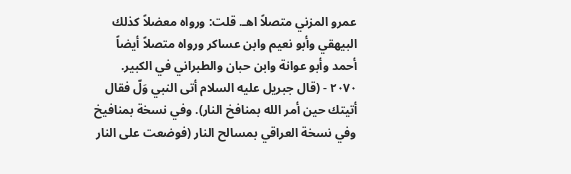عمرو المزني متصلاً اهـ. قلت: ورواه معضلاً كذلك البيهقي وأبو نعيم وابن عساكر ورواه متصلاً أيضاً أحمد وأبو عوانة وابن حبان والطبراني في الكبير. ٢٠٧٠ - (قال جبريل عليه السلام أتى النبي وَلّ فقال أتيتك حين أمر الله بمنافخ النار). وفي نسخة بمنافيخ وفي نسخة العراقي بمسالح النار (فوضعت على النار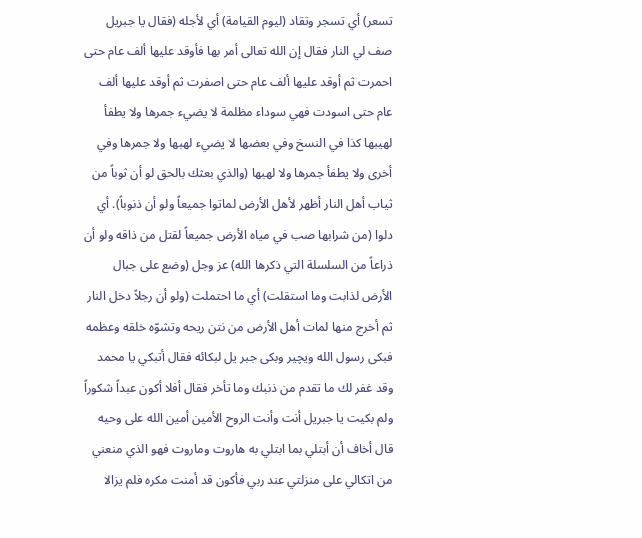تسعر) أي تسجر وتقاد (ليوم القيامة) أي لأجله (فقال يا جبريل صف لي النار فقال إن الله تعالى أمر بها فأوقد عليها ألف عام حتى احمرت ثم أوقد عليها ألف عام حتى اصفرت ثم أوقد عليها ألف عام حتى اسودت فهي سوداء مظلمة لا يضيء جمرها ولا يطفأ لهيبها كذا في النسخ وفي بعضها لا يضيء لهبها ولا جمرها وفي أخرى ولا يطفأ جمرها ولا لهبها (والذي بعثك بالحق لو أن ثوباً من ثياب أهل النار أظهر لأهل الأرض لماتوا جميعاً ولو أن ذنوباً). أي دلوا (من شرابها صب في مياه الأرض جميعاً لقتل من ذاقه ولو أن ذراعاً من السلسلة التي ذكرها الله) عز وجل (وضع على جبال الأرض لذابت وما استقلت) أي ما احتملت (ولو أن رجلاً دخل النار ثم أخرج منها لمات أهل الأرض من نتن ريحه وتشوّه خلقه وعظمه فبكى رسول الله ويچير وبكى جبر یل لبكائه فقال أتبكي يا محمد وقد غفر لك ما تقدم من ذنبك وما تأخر فقال أفلا أكون عبداً شكوراً ولم بكيت يا جبريل أنت وأنت الروح الأمين أمين الله على وحيه قال أخاف أن أبتلي بما ابتلي به هاروت وماروت فهو الذي منعني من اتکالي على منزلتي عند ربي فأکون قد أمنت مکره فلم يزالا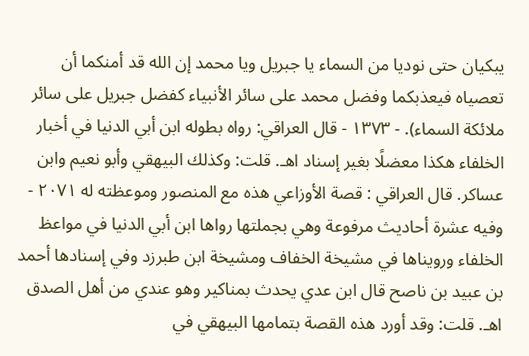يبكيان حتى نوديا من السماء يا جبريل ويا محمد إن الله قد أمنكما أن تعصياه فيعذبكما وفضل محمد على سائر الأنبياء كفضل جبريل على سائر ملائكة السماء). - ١٣٧٣ - قال العراقي: رواه بطوله ابن أبي الدنيا في أخبار الخلفاء هكذا معضلًا بغير إسناد اهـ. قلت: وكذلك البيهقي وأبو نعيم وابن عساكر. قال العراقي : قصة الأوزاعي هذه مع المنصور وموعظته له ٢٠٧١ - وفيه عشرة أحاديث مرفوعة وهي بجملتها رواها ابن أبي الدنيا في مواعظ الخلفاء ورويناها في مشيخة الخفاف ومشيخة ابن طبرزد وفي إسنادها أحمد بن عبيد بن ناصح قال ابن عدي يحدث بمناكير وهو عندي من أهل الصدق اهـ. قلت: وقد أورد هذه القصة بتمامها البيهقي في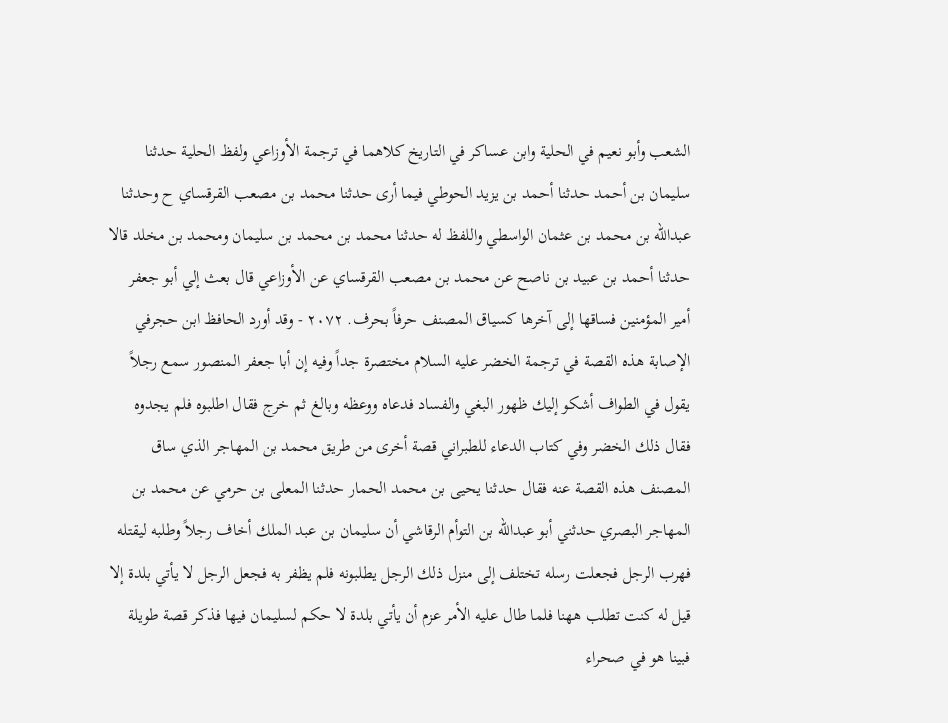الشعب وأبو نعيم في الحلية وابن عساكر في التاريخ كلاهما في ترجمة الأوزاعي ولفظ الحلية حدثنا سليمان بن أحمد حدثنا أحمد بن يزيد الحوطي فيما أرى حدثنا محمد بن مصعب القرقساي ح وحدثنا عبدالله بن محمد بن عثمان الواسطي واللفظ له حدثنا محمد بن محمد بن سليمان ومحمد بن مخلد قالا حدثنا أحمد بن عبيد بن ناصح عن محمد بن مصعب القرقساي عن الأوزاعي قال بعث إلي أبو جعفر أمير المؤمنين فساقها إلى آخرها كسياق المصنف حرفاً بحرف. ٢٠٧٢ - وقد أورد الحافظ ابن حجرفي الإصابة هذه القصة في ترجمة الخضر عليه السلام مختصرة جداً وفيه إن أبا جعفر المنصور سمع رجلاً يقول في الطواف أشكو إليك ظهور البغي والفساد فدعاه ووعظه وبالغ ثم خرج فقال اطلبوه فلم يجدوه فقال ذلك الخضر وفي كتاب الدعاء للطبراني قصة أخرى من طريق محمد بن المهاجر الذي ساق المصنف هذه القصة عنه فقال حدثنا يحيى بن محمد الحمار حدثنا المعلى بن حرمي عن محمد بن المهاجر البصري حدثني أبو عبدالله بن التوأم الرقاشي أن سليمان بن عبد الملك أخاف رجلاً وطلبه ليقتله فهرب الرجل فجعلت رسله تختلف إلى منزل ذلك الرجل يطلبونه فلم يظفر به فجعل الرجل لا يأتي بلدة إلا قيل له كنت تطلب ههنا فلما طال عليه الأمر عزم أن يأتي بلدة لا حكم لسليمان فيها فذكر قصة طويلة فبينا هو في صحراء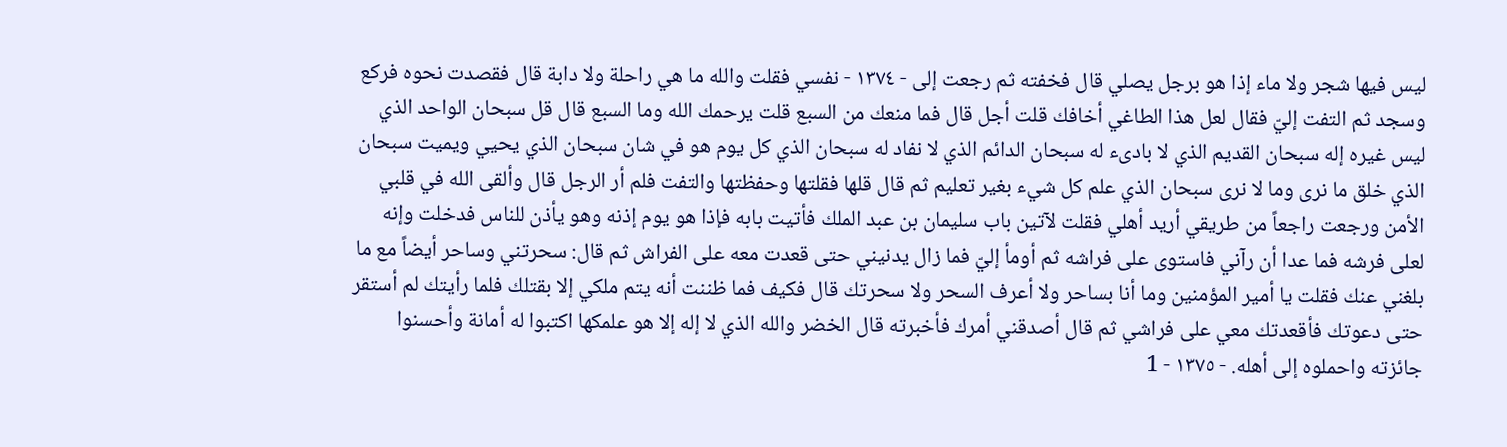ليس فيها شجر ولا ماء إذا هو برجل يصلي قال فخفته ثم رجعت إلى - ١٣٧٤ - نفسي فقلت والله ما هي راحلة ولا دابة قال فقصدت نحوه فركع وسجد ثم التفت إليّ فقال لعل هذا الطاغي أخافك قلت أجل قال فما منعك من السبع قلت يرحمك الله وما السبع قال قل سبحان الواحد الذي ليس غيره إله سبحان القديم الذي لا بادىء له سبحان الدائم الذي لا نفاد له سبحان الذي كل يوم هو في شان سبحان الذي يحيي ويميت سبحان الذي خلق ما نرى وما لا نرى سبحان الذي علم كل شيء بغير تعليم ثم قال قلها فقلتها وحفظتها والتفت فلم أر الرجل قال وألقى الله في قلبي الأمن ورجعت راجعاً من طريقي أريد أهلي فقلت لآتين باب سليمان بن عبد الملك فأتيت بابه فإذا هو يوم إذنه وهو يأذن للناس فدخلت وإنه لعلى فرشه فما عدا أن رآني فاستوى على فراشه ثم أومأ إليّ فما زال يدنيني حتى قعدت معه على الفراش ثم قال: سحرتني وساحر أيضاً مع ما بلغني عنك فقلت يا أمير المؤمنين وما أنا بساحر ولا أعرف السحر ولا سحرتك قال فكيف فما ظننت أنه يتم ملكي إلا بقتلك فلما رأيتك لم أستقر حتى دعوتك فأقعدتك معي على فراشي ثم قال أصدقني أمرك فأخبرته قال الخضر والله الذي لا إله إلا هو علمكها اكتبوا له أمانة وأحسنوا جائزته واحملوه إلى أهله. - ١٣٧٥ - 1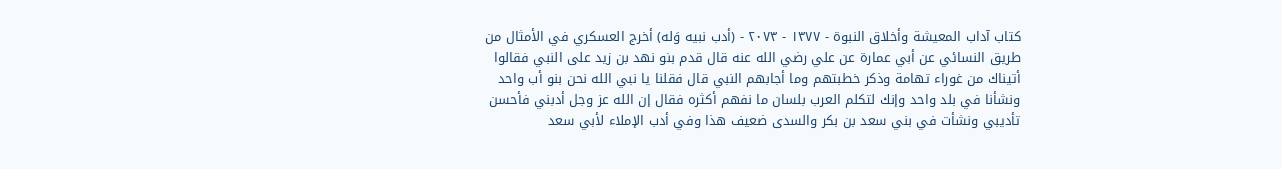كتاب آداب المعيشة وأخلاق النبوة - ١٣٧٧ - ٢٠٧٣ - (أدب نبيه وَله) أخرج العسكري في الأمثال من طريق النسائي عن أبي عمارة عن علي رضي الله عنه قال قدم بنو نهد بن زيد على النبي فقالوا أتيناك من غوراء تهامة وذكر خطبتهم وما أجابهم النبي قال فقلنا يا نبي الله نحن بنو أب واحد ونشأنا في بلد واحد وإنك لتكلم العرب بلسان ما نفهم أكثره فقال إن الله عز وجل أدبني فأحسن تأديبي ونشأت في بني سعد بن بكر والسدى ضعيف هذا وفي أدب الإملاء لأبي سعد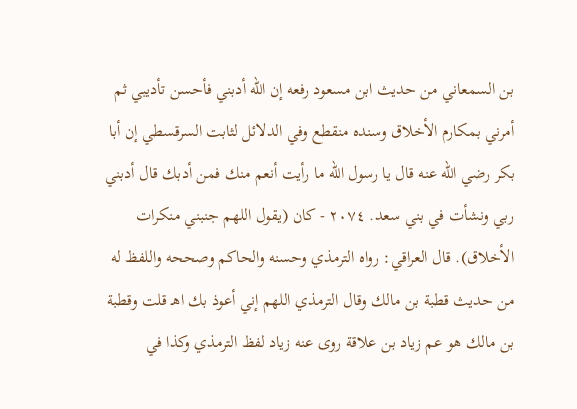بن السمعاني من حديث ابن مسعود رفعه إن الله أدبني فأحسن تأديبي ثم أمرني بمكارم الأخلاق وسنده منقطع وفي الدلائل لثابت السرقسطي إن أبا بكر رضي الله عنه قال يا رسول الله ما رأيت أنعم منك فمن أدبك قال أدبني ربي ونشأت في بني سعد. ٢٠٧٤ - كان (يقول اللهم جنبني منكرات الأخلاق). قال العراقي: رواه الترمذي وحسنه والحاكم وصححه واللفظ له من حديث قطبة بن مالك وقال الترمذي اللهم إني أعوذ بك اهـ قلت وقطبة بن مالك هو عم زياد بن علاقة روى عنه زياد لفظ الترمذي وكذا في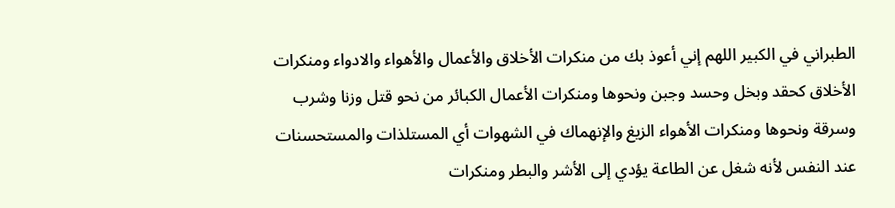الطبراني في الكبير اللهم إني أعوذ بك من منكرات الأخلاق والأعمال والأهواء والادواء ومنكرات الأخلاق كحقد وبخل وحسد وجبن ونحوها ومنكرات الأعمال الكبائر من نحو قتل وزنا وشرب وسرقة ونحوها ومنكرات الأهواء الزيغ والإنهماك في الشهوات أي المستلذات والمستحسنات عند النفس لأنه شغل عن الطاعة يؤدي إلى الأشر والبطر ومنكرات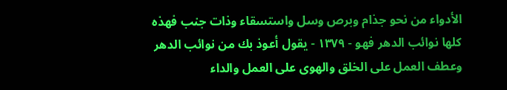الأدواء من نحو جذام وبرص وسل واستسقاء وذات جنب فهذه كلها نوائب الدهر فهو - ١٣٧٩ - يقول أعوذ بك من نوائب الدهر وعطف العمل على الخلق والهوى على العمل والداء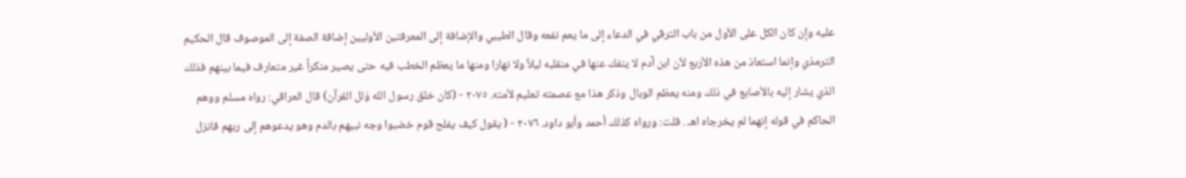عليه وإن كان الكل على الأول من باب الترقي في الدعاء إلى ما يعم نفعه وقال الطيبي والإضافة إلى المعرفتين الأوليين إضافة الصفة إلى الموصوف قال الحكيم الترمذي وإنما استعاذ من هذه الأربع لأن ابن آدم لا ينفك عنها في منقلبه ليلاً ولا نهارا ومنها ما يعظم الخطب فيه حتى يصير منكراً غير متعارف فيما بينهم فذلك الذي يشار إليه بالأصابع في ذلك ومنه يعظم الوبال وذكر هذا مع عصمته تعلیم لأمته. ٢٠٧٥ - (كان خلق رسول الله وَلل القرآن) قال العراقي: رواه مسلم ووهم الحاكم في قوله إنهما لم يخرجاه اهـ . قلت: ورواه كذلك أحمد وأبو داود. ٢٠٧٦ - ( يقول كيف يفلح قوم خضبوا وجه نبيهم بالدم وهو يدعوهم إلى ربهم فانزل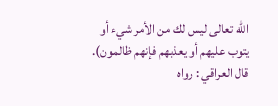الله تعالى ليس لك من الأمر شيء أو يتوب عليهم أو يعذبهم فإنهم ظالمون). قال العراقي : رواه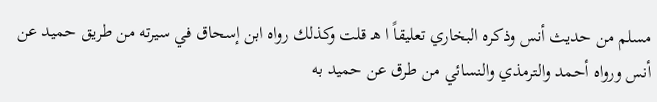مسلم من حديث أنس وذكره البخاري تعليقاً ا هـ قلت وكذلك رواه ابن إسحاق في سيرته من طريق حميد عن أنس ورواه أحمد والترمذي والنسائي من طرق عن حميد به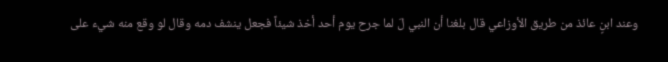وعند ابنٍ عائذ من طريق الأوزاعي قال بلغنا أن النبي لّ لما جرح يوم أحد أخذ شيئاً فجعل ينشف دمه وقال لو وقع منه شيء على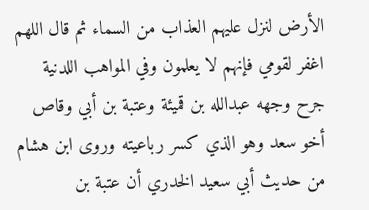الأرض لنزل عليهم العذاب من السماء ثم قال اللهم اغفر لقومي فإنهم لا يعلمون وفي المواهب اللدنية جرح وجهه عبدالله بن قميئة وعتبة بن أبي وقاص أخو سعد وهو الذي كسر رباعيته وروى ابن هشام من حديث أبي سعيد الخدري أن عتبة بن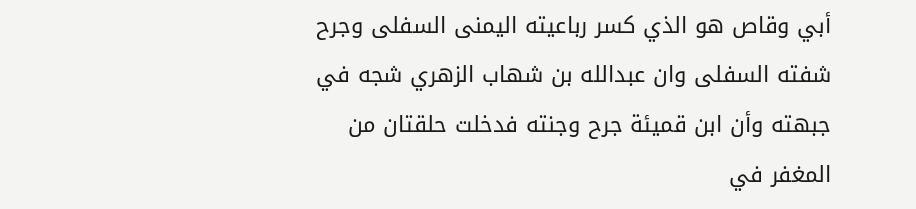أبي وقاص هو الذي کسر رباعیته اليمنى السفلى وجرح شفته السفلى وان عبدالله بن شهاب الزهري شجه في جبهته وأن ابن قميئة جرح وجنته فدخلت حلقتان من المغفر في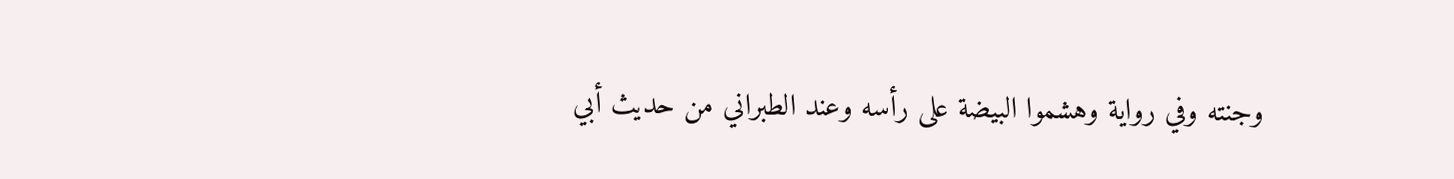وجنته وفي رواية وهشموا البيضة على رأسه وعند الطبراني من حديث أبي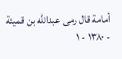أمامة قال رمى عبدالله بن قميئة - ١٣٨٠ - ١